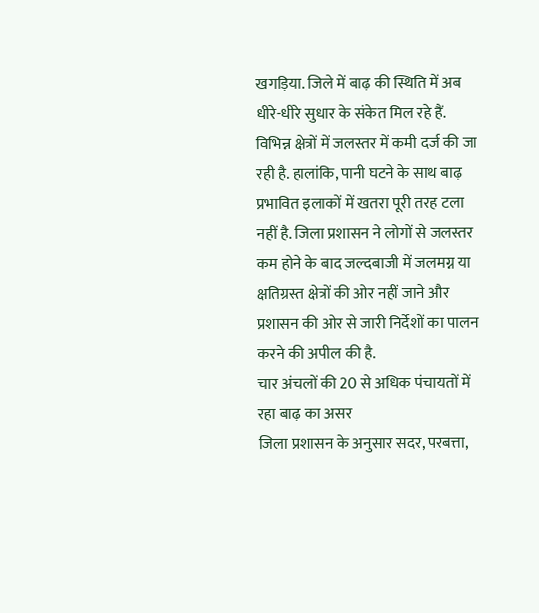खगड़िया. जिले में बाढ़ की स्थिति में अब धीरे-धीरे सुधार के संकेत मिल रहे हैं. विभिन्न क्षेत्रों में जलस्तर में कमी दर्ज की जा रही है. हालांकि, पानी घटने के साथ बाढ़ प्रभावित इलाकों में खतरा पूरी तरह टला नहीं है. जिला प्रशासन ने लोगों से जलस्तर कम होने के बाद जल्दबाजी में जलमग्न या क्षतिग्रस्त क्षेत्रों की ओर नहीं जाने और प्रशासन की ओर से जारी निर्देशों का पालन करने की अपील की है.
चार अंचलों की 20 से अधिक पंचायतों में रहा बाढ़ का असर
जिला प्रशासन के अनुसार सदर, परबत्ता,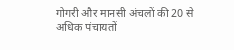गोगरी और मानसी अंचलों की 20 से अधिक पंचायतों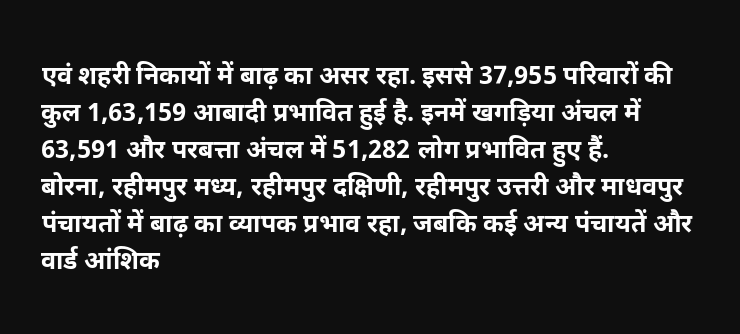एवं शहरी निकायों में बाढ़ का असर रहा. इससे 37,955 परिवारों की कुल 1,63,159 आबादी प्रभावित हुई है. इनमें खगड़िया अंचल में 63,591 और परबत्ता अंचल में 51,282 लोग प्रभावित हुए हैं.
बोरना, रहीमपुर मध्य, रहीमपुर दक्षिणी, रहीमपुर उत्तरी और माधवपुर पंचायतों में बाढ़ का व्यापक प्रभाव रहा, जबकि कई अन्य पंचायतें और वार्ड आंशिक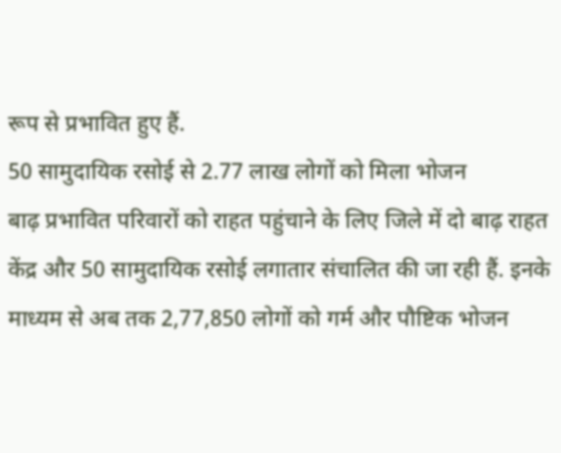रूप से प्रभावित हुए हैं.
50 सामुदायिक रसोई से 2.77 लाख लोगों को मिला भोजन
बाढ़ प्रभावित परिवारों को राहत पहुंचाने के लिए जिले में दो बाढ़ राहत केंद्र और 50 सामुदायिक रसोई लगातार संचालित की जा रही हैं. इनके माध्यम से अब तक 2,77,850 लोगों को गर्म और पौष्टिक भोजन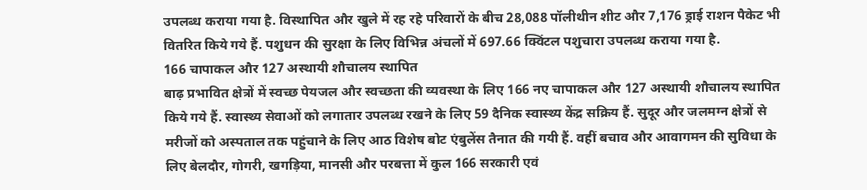उपलब्ध कराया गया है. विस्थापित और खुले में रह रहे परिवारों के बीच 28,088 पॉलीथीन शीट और 7,176 ड्राई राशन पैकेट भी वितरित किये गये हैं. पशुधन की सुरक्षा के लिए विभिन्न अंचलों में 697.66 क्विंटल पशुचारा उपलब्ध कराया गया है.
166 चापाकल और 127 अस्थायी शौचालय स्थापित
बाढ़ प्रभावित क्षेत्रों में स्वच्छ पेयजल और स्वच्छता की व्यवस्था के लिए 166 नए चापाकल और 127 अस्थायी शौचालय स्थापित किये गये हैं. स्वास्थ्य सेवाओं को लगातार उपलब्ध रखने के लिए 59 दैनिक स्वास्थ्य केंद्र सक्रिय हैं. सुदूर और जलमग्न क्षेत्रों से मरीजों को अस्पताल तक पहुंचाने के लिए आठ विशेष बोट एंबुलेंस तैनात की गयी हैं. वहीं बचाव और आवागमन की सुविधा के लिए बेलदौर, गोगरी, खगड़िया, मानसी और परबत्ता में कुल 166 सरकारी एवं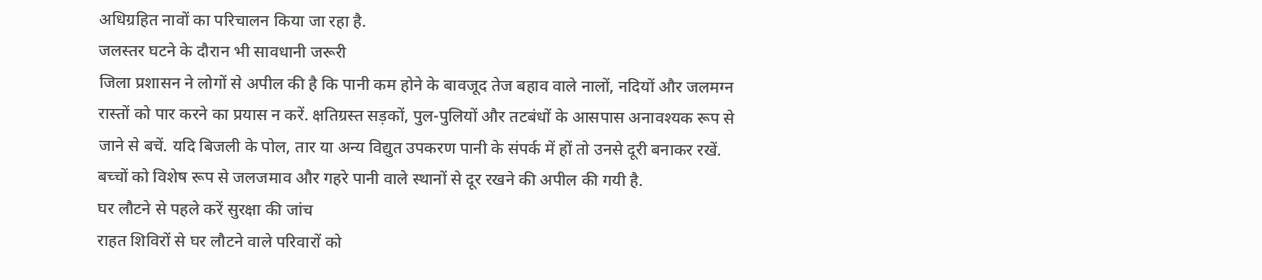अधिग्रहित नावों का परिचालन किया जा रहा है.
जलस्तर घटने के दौरान भी सावधानी जरूरी
जिला प्रशासन ने लोगों से अपील की है कि पानी कम होने के बावजूद तेज बहाव वाले नालों, नदियों और जलमग्न रास्तों को पार करने का प्रयास न करें. क्षतिग्रस्त सड़कों, पुल-पुलियों और तटबंधों के आसपास अनावश्यक रूप से जाने से बचें. यदि बिजली के पोल, तार या अन्य विद्युत उपकरण पानी के संपर्क में हों तो उनसे दूरी बनाकर रखें. बच्चों को विशेष रूप से जलजमाव और गहरे पानी वाले स्थानों से दूर रखने की अपील की गयी है.
घर लौटने से पहले करें सुरक्षा की जांच
राहत शिविरों से घर लौटने वाले परिवारों को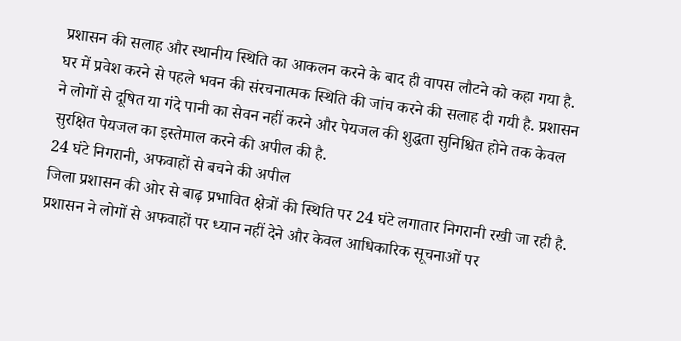प्रशासन की सलाह और स्थानीय स्थिति का आकलन करने के बाद ही वापस लौटने को कहा गया है. घर में प्रवेश करने से पहले भवन की संरचनात्मक स्थिति की जांच करने की सलाह दी गयी है. प्रशासन ने लोगों से दूषित या गंदे पानी का सेवन नहीं करने और पेयजल की शुद्धता सुनिश्चित होने तक केवल सुरक्षित पेयजल का इस्तेमाल करने की अपील की है.
24 घंटे निगरानी, अफवाहों से बचने की अपील
जिला प्रशासन की ओर से बाढ़ प्रभावित क्षेत्रों की स्थिति पर 24 घंटे लगातार निगरानी रखी जा रही है. प्रशासन ने लोगों से अफवाहों पर ध्यान नहीं देने और केवल आधिकारिक सूचनाओं पर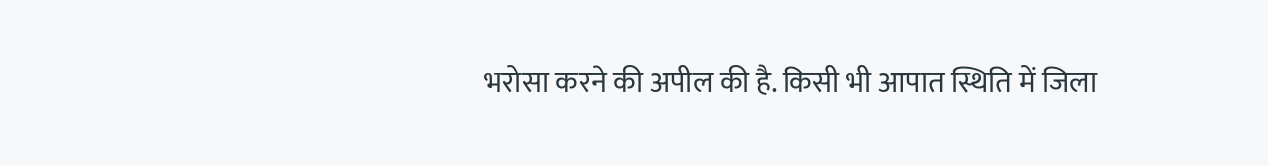भरोसा करने की अपील की है. किसी भी आपात स्थिति में जिला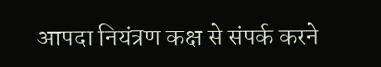आपदा नियंत्रण कक्ष से संपर्क करने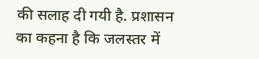की सलाह दी गयी है. प्रशासन का कहना है कि जलस्तर में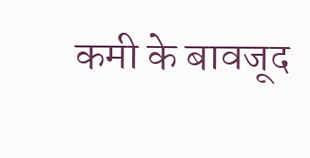कमी के बावजूद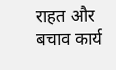राहत और बचाव कार्य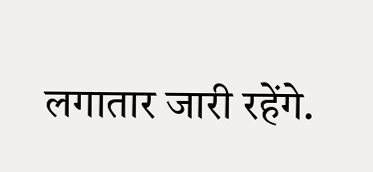लगातार जारी रहेंगे.